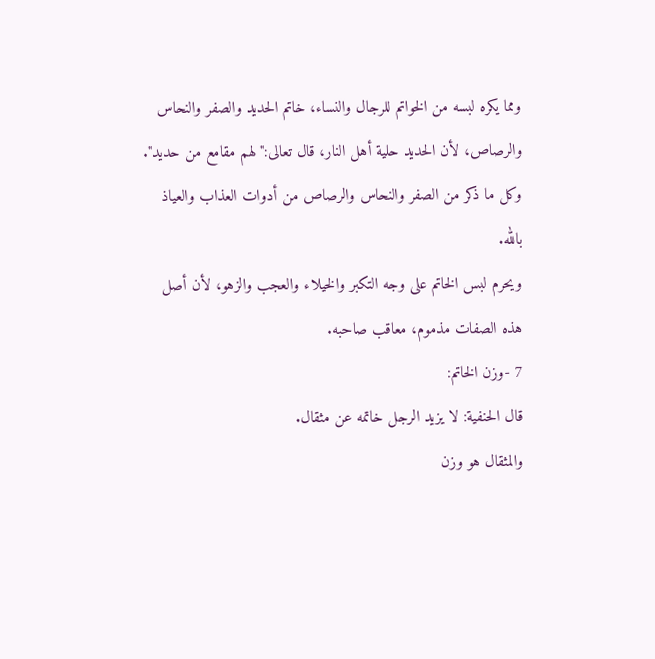ومما يكره لبسه من الخواتم للرجال والنساء، خاتم الحديد والصفر والنحاس والرصاص، لأن الحديد حلية أهل النار، قال تعالى:"لهم مقامع من حديد".
وكل ما ذكر من الصفر والنحاس والرصاص من أدوات العذاب والعياذ بالله.
ويحرم لبس الخاتم على وجه التكبر والخيلاء والعجب والزهو، لأن أصل هذه الصفات مذموم، معاقب صاحبه.
7 -وزن الخاتم:
قال الحنفية: لا يزيد الرجل خاتمه عن مثقال.
والمثقال هو وزن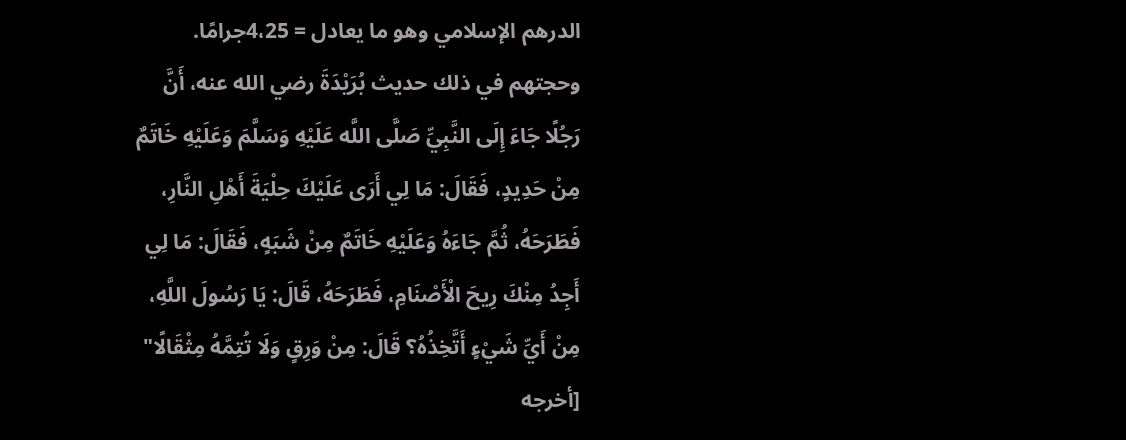الدرهم الإسلامي وهو ما يعادل = 4،25جرامًا.
وحجتهم في ذلك حديث بُرَيْدَةَ رضي الله عنه، أَنَّ رَجُلًا جَاءَ إِلَى النَّبِيِّ صَلَّى اللَّه عَلَيْهِ وَسَلَّمَ وَعَلَيْهِ خَاتَمٌ مِنْ حَدِيدٍ، فَقَالَ: مَا لِي أَرَى عَلَيْكَ حِلْيَةَ أَهْلِ النَّارِ، فَطَرَحَهُ، ثُمَّ جَاءَهُ وَعَلَيْهِ خَاتَمٌ مِنْ شَبَهٍ، فَقَالَ: مَا لِي أَجِدُ مِنْكَ رِيحَ الْأَصْنَامِ، فَطَرَحَهُ، قَالَ: يَا رَسُولَ اللَّهِ، مِنْ أَيِّ شَيْءٍ أَتَّخِذُهُ؟ قَالَ: مِنْ وَرِقٍ وَلَا تُتِمَّهُ مِثْقَالًا" [أخرجه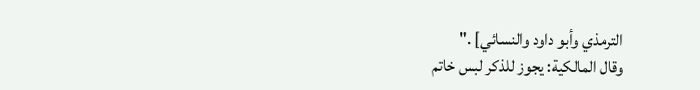الترمذي وأبو داود والنسائي] ."
وقال المالكية: يجوز للذكر لبس خاتم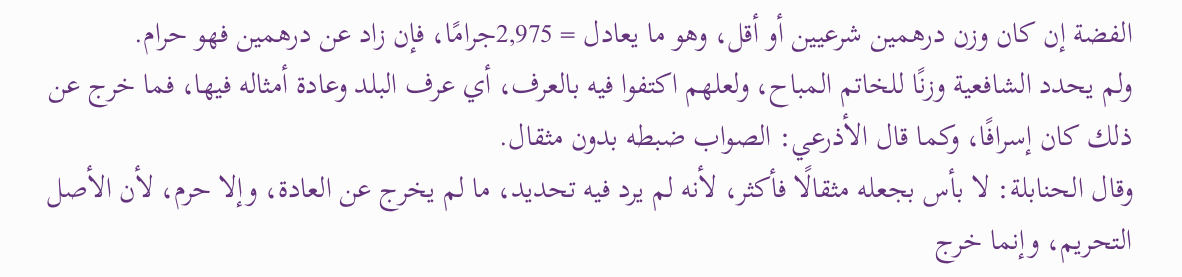الفضة إن كان وزن درهمين شرعيين أو أقل، وهو ما يعادل = 2,975جرامًا، فإن زاد عن درهمين فهو حرام.
ولم يحدد الشافعية وزنًا للخاتم المباح، ولعلهم اكتفوا فيه بالعرف، أي عرف البلد وعادة أمثاله فيها، فما خرج عن ذلك كان إسرافًا، وكما قال الأذرعي: الصواب ضبطه بدون مثقال.
وقال الحنابلة: لا بأس بجعله مثقالًا فأكثر، لأنه لم يرد فيه تحديد، ما لم يخرج عن العادة، وإلا حرم، لأن الأصل التحريم، وإنما خرج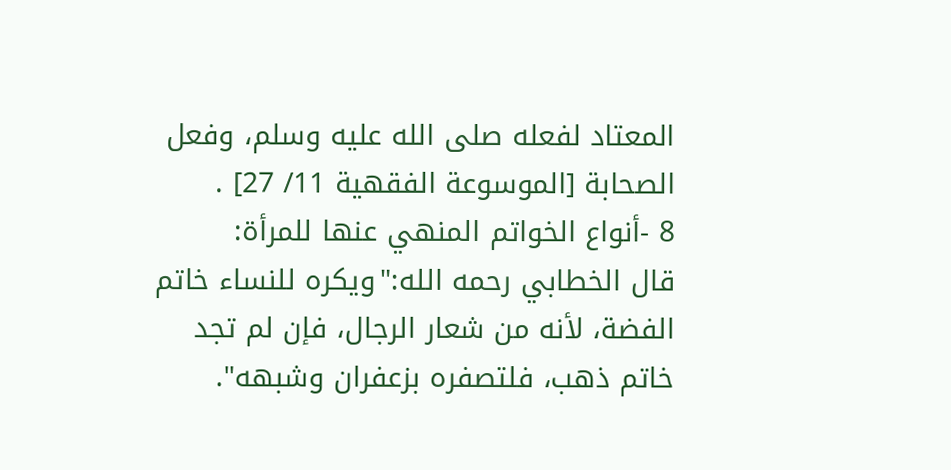المعتاد لفعله صلى الله عليه وسلم، وفعل الصحابة [الموسوعة الفقهية 11/ 27] .
8 -أنواع الخواتم المنهي عنها للمرأة:
قال الخطابي رحمه الله:"ويكره للنساء خاتم الفضة، لأنه من شعار الرجال، فإن لم تجد خاتم ذهب، فلتصفره بزعفران وشبهه".